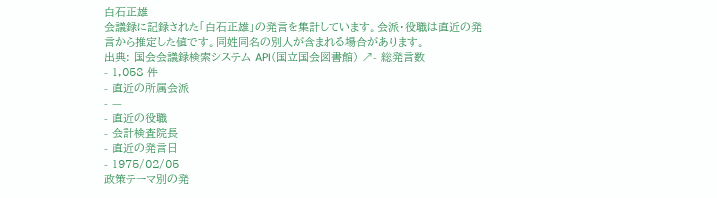白石正雄
会議録に記録された「白石正雄」の発言を集計しています。会派・役職は直近の発言から推定した値です。同姓同名の別人が含まれる場合があります。
出典: 国会会議録検索システム API(国立国会図書館) ↗- 総発言数
- 1,058 件
- 直近の所属会派
- —
- 直近の役職
- 会計検査院長
- 直近の発言日
- 1975/02/05
政策テーマ別の発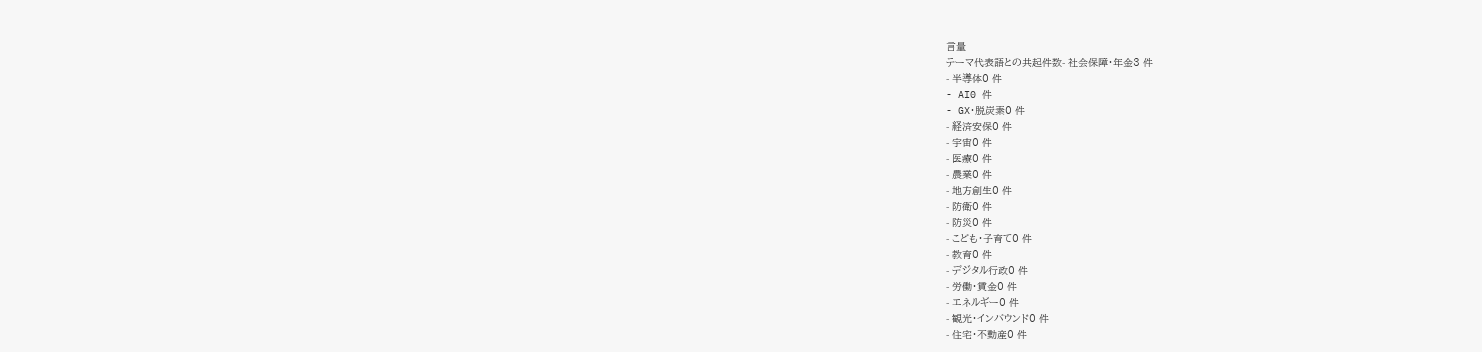言量
テーマ代表語との共起件数- 社会保障・年金3 件
- 半導体0 件
- AI0 件
- GX・脱炭素0 件
- 経済安保0 件
- 宇宙0 件
- 医療0 件
- 農業0 件
- 地方創生0 件
- 防衛0 件
- 防災0 件
- こども・子育て0 件
- 教育0 件
- デジタル行政0 件
- 労働・賃金0 件
- エネルギー0 件
- 観光・インバウンド0 件
- 住宅・不動産0 件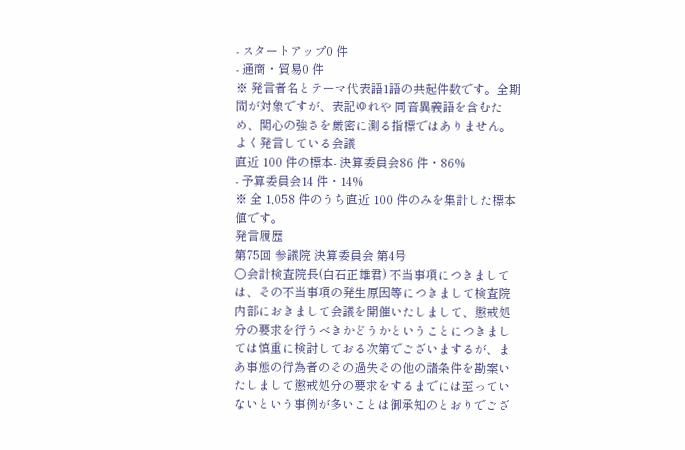- スタートアップ0 件
- 通商・貿易0 件
※ 発言者名とテーマ代表語1語の共起件数です。全期間が対象ですが、表記ゆれや 同音異義語を含むため、関心の強さを厳密に測る指標ではありません。
よく発言している会議
直近 100 件の標本- 決算委員会86 件・86%
- 予算委員会14 件・14%
※ 全 1,058 件のうち直近 100 件のみを集計した標本値です。
発言履歴
第75回 参議院 決算委員会 第4号
○会計検査院長(白石正雄君) 不当事項につきましては、その不当事項の発生原因等につきまして検査院内部におきまして会議を開催いたしまして、懲戒処分の要求を行うべきかどうかということにつきましては慎重に検討しておる次第でございまするが、まあ事態の行為者のその過失その他の諸条件を勘案いたしまして懲戒処分の要求をするまでには至っていないという事例が多いことは御承知のとおりでござ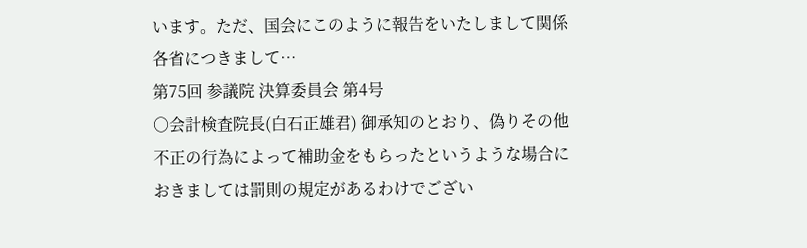います。ただ、国会にこのように報告をいたしまして関係各省につきまして…
第75回 参議院 決算委員会 第4号
○会計検査院長(白石正雄君) 御承知のとおり、偽りその他不正の行為によって補助金をもらったというような場合におきましては罰則の規定があるわけでござい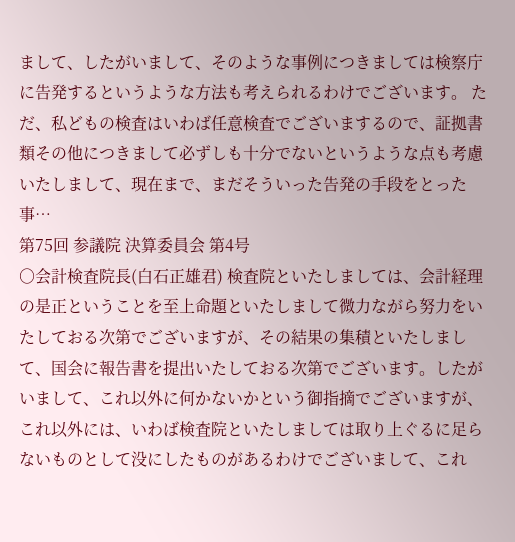まして、したがいまして、そのような事例につきましては検察庁に告発するというような方法も考えられるわけでございます。 ただ、私どもの検査はいわば任意検査でございまするので、証拠書類その他につきまして必ずしも十分でないというような点も考慮いたしまして、現在まで、まだそういった告発の手段をとった事…
第75回 参議院 決算委員会 第4号
○会計検査院長(白石正雄君) 検査院といたしましては、会計経理の是正ということを至上命題といたしまして微力ながら努力をいたしておる次第でございますが、その結果の集積といたしまして、国会に報告書を提出いたしておる次第でございます。したがいまして、これ以外に何かないかという御指摘でございますが、これ以外には、いわば検査院といたしましては取り上ぐるに足らないものとして没にしたものがあるわけでございまして、これ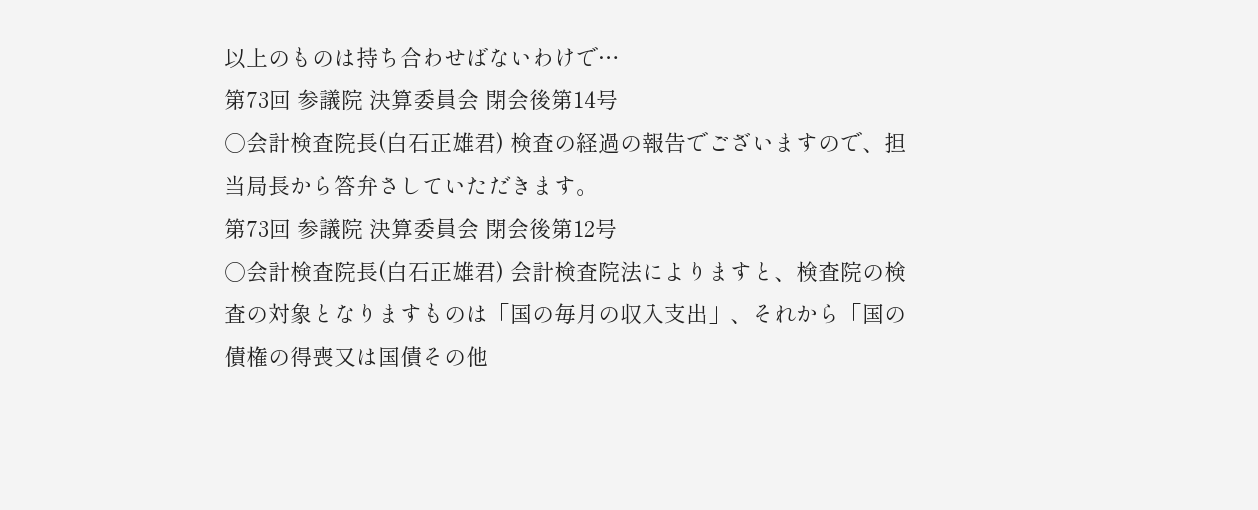以上のものは持ち合わせばないわけで…
第73回 参議院 決算委員会 閉会後第14号
○会計検査院長(白石正雄君) 検査の経過の報告でございますので、担当局長から答弁さしていただきます。
第73回 参議院 決算委員会 閉会後第12号
○会計検査院長(白石正雄君) 会計検査院法によりますと、検査院の検査の対象となりますものは「国の毎月の収入支出」、それから「国の債権の得喪又は国債その他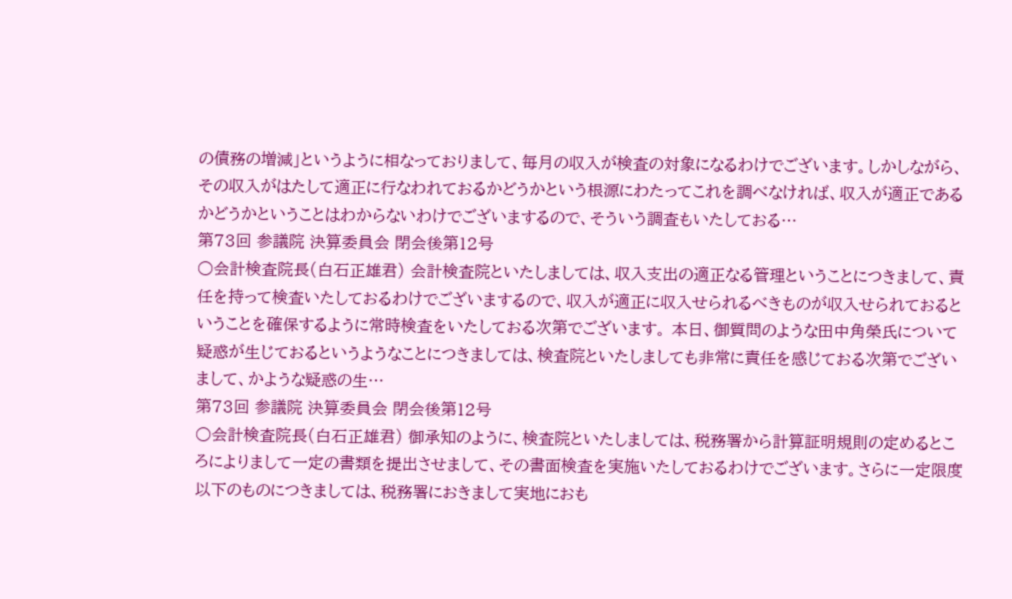の債務の増減」というように相なっておりまして、毎月の収入が検査の対象になるわけでございます。しかしながら、その収入がはたして適正に行なわれておるかどうかという根源にわたってこれを調べなければ、収入が適正であるかどうかということはわからないわけでございまするので、そういう調査もいたしておる…
第73回 参議院 決算委員会 閉会後第12号
○会計検査院長(白石正雄君) 会計検査院といたしましては、収入支出の適正なる管理ということにつきまして、責任を持って検査いたしておるわけでございまするので、収入が適正に収入せられるべきものが収入せられておるということを確保するように常時検査をいたしておる次第でございます。 本日、御質問のような田中角榮氏について疑惑が生じておるというようなことにつきましては、検査院といたしましても非常に責任を感じておる次第でございまして、かような疑惑の生…
第73回 参議院 決算委員会 閉会後第12号
○会計検査院長(白石正雄君) 御承知のように、検査院といたしましては、税務署から計算証明規則の定めるところによりまして一定の書類を提出させまして、その書面検査を実施いたしておるわけでございます。さらに一定限度以下のものにつきましては、税務署におきまして実地におも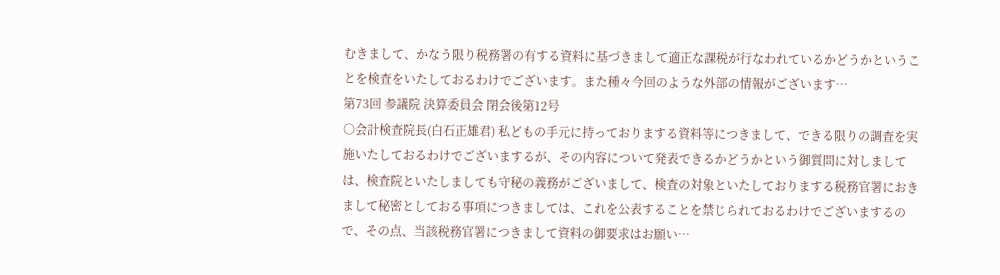むきまして、かなう限り税務署の有する資料に基づきまして適正な課税が行なわれているかどうかということを検査をいたしておるわけでございます。また種々今回のような外部の情報がございます…
第73回 参議院 決算委員会 閉会後第12号
○会計検査院長(白石正雄君) 私どもの手元に持っておりまする資料等につきまして、できる限りの調査を実施いたしておるわけでございまするが、その内容について発表できるかどうかという御質問に対しましては、検査院といたしましても守秘の義務がございまして、検査の対象といたしておりまする税務官署におきまして秘密としておる事項につきましては、これを公表することを禁じられておるわけでございまするので、その点、当該税務官署につきまして資料の御要求はお願い…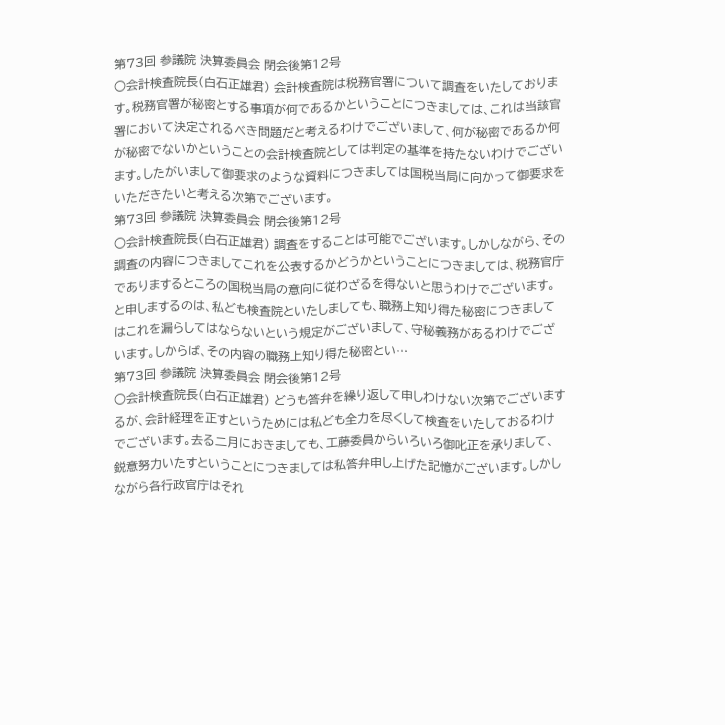第73回 参議院 決算委員会 閉会後第12号
○会計検査院長(白石正雄君) 会計検査院は税務官署について調査をいたしております。税務官署が秘密とする事項が何であるかということにつきましては、これは当該官署において決定されるべき問題だと考えるわけでございまして、何が秘密であるか何が秘密でないかということの会計検査院としては判定の基準を持たないわけでございます。したがいまして御要求のような資料につきましては国税当局に向かって御要求をいただきたいと考える次第でございます。
第73回 参議院 決算委員会 閉会後第12号
○会計検査院長(白石正雄君) 調査をすることは可能でございます。しかしながら、その調査の内容につきましてこれを公表するかどうかということにつきましては、税務官庁でありまするところの国税当局の意向に従わざるを得ないと思うわけでございます。と申しまするのは、私ども検査院といたしましても、職務上知り得た秘密につきましてはこれを漏らしてはならないという規定がございまして、守秘義務があるわけでございます。しからば、その内容の職務上知り得た秘密とい…
第73回 参議院 決算委員会 閉会後第12号
○会計検査院長(白石正雄君) どうも答弁を繰り返して申しわけない次第でございまするが、会計経理を正すというためには私ども全力を尽くして検査をいたしておるわけでございます。去る二月におきましても、工藤委員からいろいろ御叱正を承りまして、鋭意努力いたすということにつきましては私答弁申し上げた記憶がございます。しかしながら各行政官庁はそれ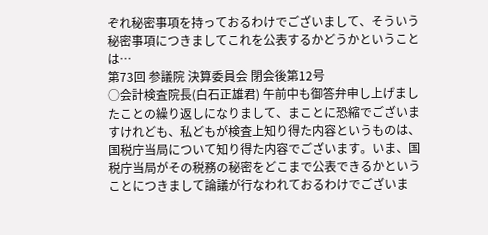ぞれ秘密事項を持っておるわけでございまして、そういう秘密事項につきましてこれを公表するかどうかということは…
第73回 参議院 決算委員会 閉会後第12号
○会計検査院長(白石正雄君) 午前中も御答弁申し上げましたことの繰り返しになりまして、まことに恐縮でございますけれども、私どもが検査上知り得た内容というものは、国税庁当局について知り得た内容でございます。いま、国税庁当局がその税務の秘密をどこまで公表できるかということにつきまして論議が行なわれておるわけでございま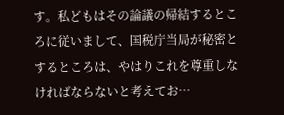す。私どもはその論議の帰結するところに従いまして、国税庁当局が秘密とするところは、やはりこれを尊重しなければならないと考えてお…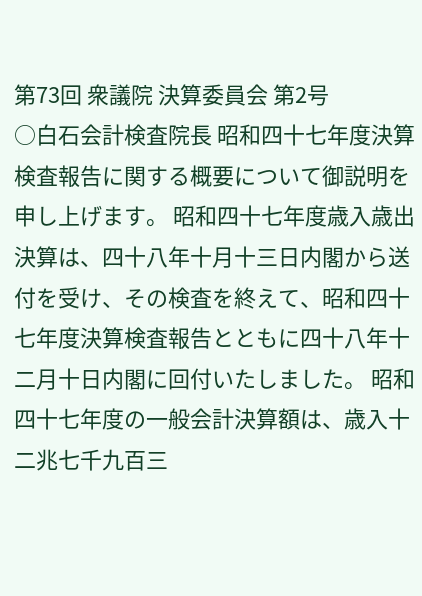第73回 衆議院 決算委員会 第2号
○白石会計検査院長 昭和四十七年度決算検査報告に関する概要について御説明を申し上げます。 昭和四十七年度歳入歳出決算は、四十八年十月十三日内閣から送付を受け、その検査を終えて、昭和四十七年度決算検査報告とともに四十八年十二月十日内閣に回付いたしました。 昭和四十七年度の一般会計決算額は、歳入十二兆七千九百三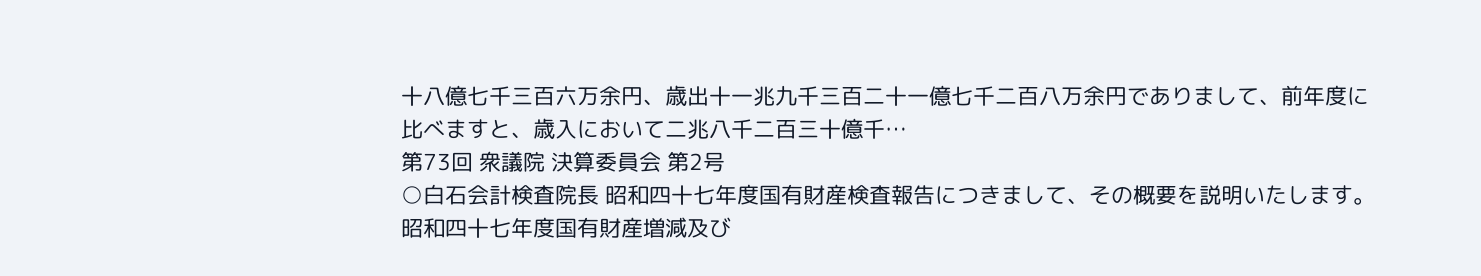十八億七千三百六万余円、歳出十一兆九千三百二十一億七千二百八万余円でありまして、前年度に比べますと、歳入において二兆八千二百三十億千…
第73回 衆議院 決算委員会 第2号
○白石会計検査院長 昭和四十七年度国有財産検査報告につきまして、その概要を説明いたします。 昭和四十七年度国有財産増減及び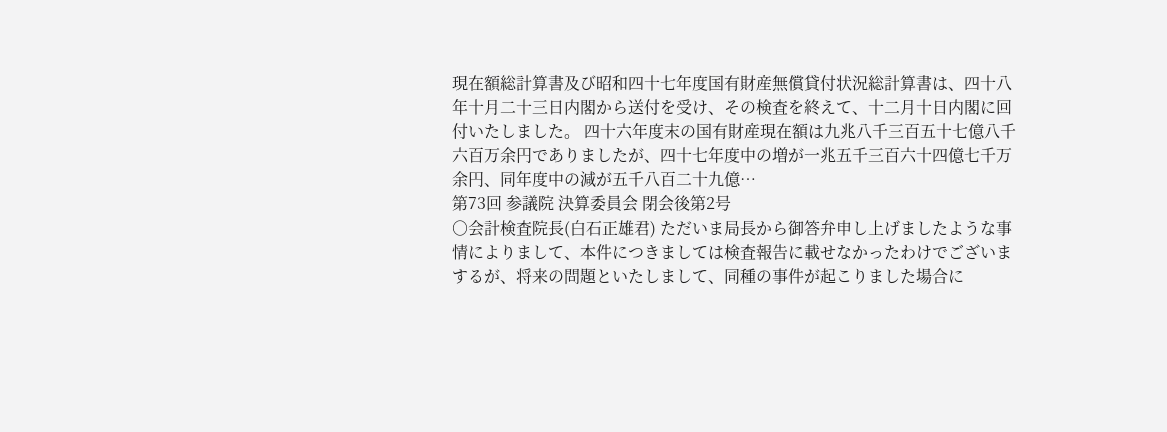現在額総計算書及び昭和四十七年度国有財産無償貸付状況総計算書は、四十八年十月二十三日内閣から送付を受け、その検査を終えて、十二月十日内閣に回付いたしました。 四十六年度末の国有財産現在額は九兆八千三百五十七億八千六百万余円でありましたが、四十七年度中の増が一兆五千三百六十四億七千万余円、同年度中の減が五千八百二十九億…
第73回 参議院 決算委員会 閉会後第2号
○会計検査院長(白石正雄君) ただいま局長から御答弁申し上げましたような事情によりまして、本件につきましては検査報告に載せなかったわけでございまするが、将来の問題といたしまして、同種の事件が起こりました場合に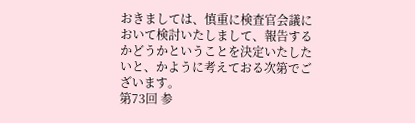おきましては、慎重に検査官会議において検討いたしまして、報告するかどうかということを決定いたしたいと、かように考えておる次第でございます。
第73回 参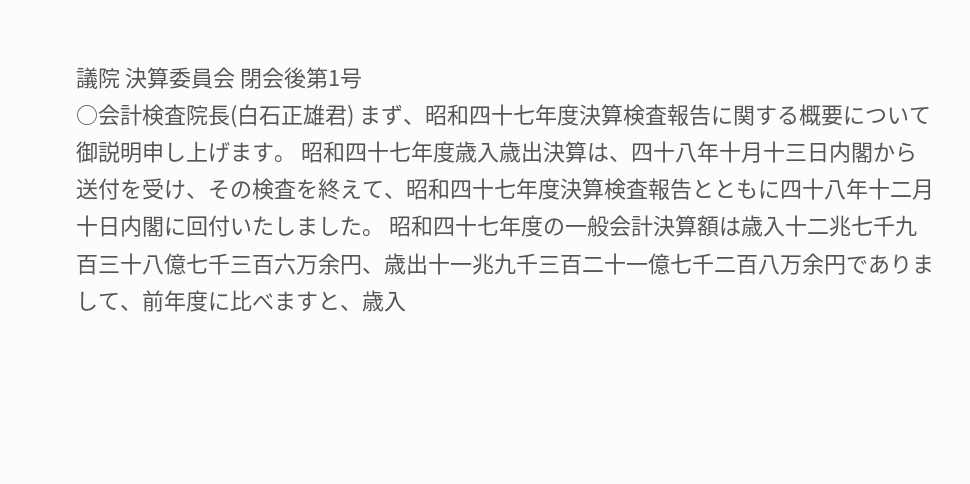議院 決算委員会 閉会後第1号
○会計検査院長(白石正雄君) まず、昭和四十七年度決算検査報告に関する概要について御説明申し上げます。 昭和四十七年度歳入歳出決算は、四十八年十月十三日内閣から送付を受け、その検査を終えて、昭和四十七年度決算検査報告とともに四十八年十二月十日内閣に回付いたしました。 昭和四十七年度の一般会計決算額は歳入十二兆七千九百三十八億七千三百六万余円、歳出十一兆九千三百二十一億七千二百八万余円でありまして、前年度に比べますと、歳入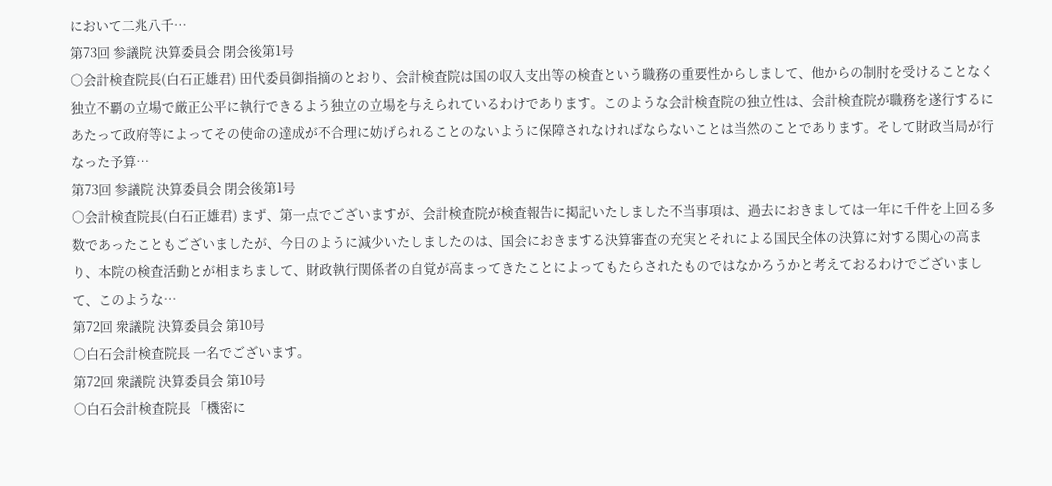において二兆八千…
第73回 参議院 決算委員会 閉会後第1号
○会計検査院長(白石正雄君) 田代委員御指摘のとおり、会計検査院は国の収入支出等の検査という職務の重要性からしまして、他からの制肘を受けることなく独立不覇の立場で厳正公平に執行できるよう独立の立場を与えられているわけであります。このような会計検査院の独立性は、会計検査院が職務を遂行するにあたって政府等によってその使命の達成が不合理に妨げられることのないように保障されなければならないことは当然のことであります。そして財政当局が行なった予算…
第73回 参議院 決算委員会 閉会後第1号
○会計検査院長(白石正雄君) まず、第一点でございますが、会計検査院が検査報告に掲記いたしました不当事項は、過去におきましては一年に千件を上回る多数であったこともございましたが、今日のように減少いたしましたのは、国会におきまする決算審査の充実とそれによる国民全体の決算に対する関心の高まり、本院の検査活動とが相まちまして、財政執行関係者の自覚が高まってきたことによってもたらされたものではなかろうかと考えておるわけでございまして、このような…
第72回 衆議院 決算委員会 第10号
○白石会計検査院長 一名でございます。
第72回 衆議院 決算委員会 第10号
○白石会計検査院長 「機密に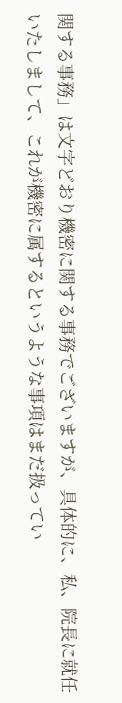関する事務」は文字どおり機密に関する事務でございますが、具体的に、私、院長に就任いたしまして、これが機密に属するというような事項はまだ扱ってい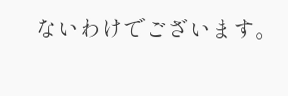ないわけでございます。